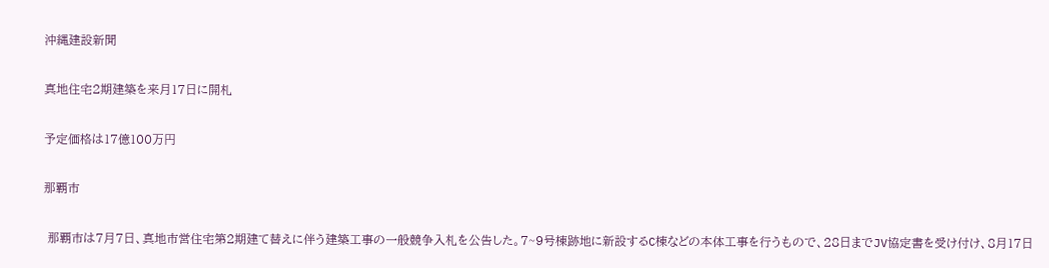沖縄建設新聞

真地住宅2期建築を来月17日に開札

予定価格は17億100万円

那覇市

 那覇市は7月7日、真地市営住宅第2期建て替えに伴う建築工事の一般競争入札を公告した。7~9号棟跡地に新設するC棟などの本体工事を行うもので、28日までJV協定書を受け付け、8月17日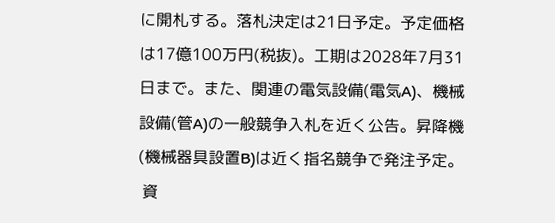に開札する。落札決定は21日予定。予定価格は17億100万円(税抜)。工期は2028年7月31日まで。また、関連の電気設備(電気A)、機械設備(管A)の一般競争入札を近く公告。昇降機(機械器具設置B)は近く指名競争で発注予定。
 資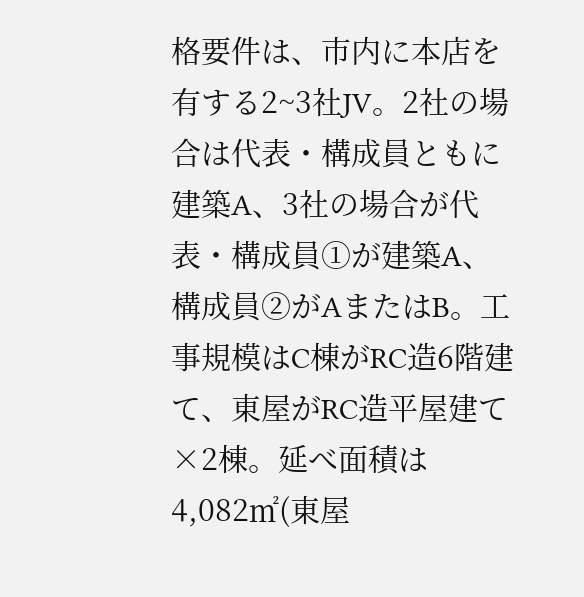格要件は、市内に本店を有する2~3社JV。2社の場合は代表・構成員ともに建築A、3社の場合が代表・構成員①が建築A、構成員②がAまたはB。工事規模はC棟がRC造6階建て、東屋がRC造平屋建て×2棟。延べ面積は4,082㎡(東屋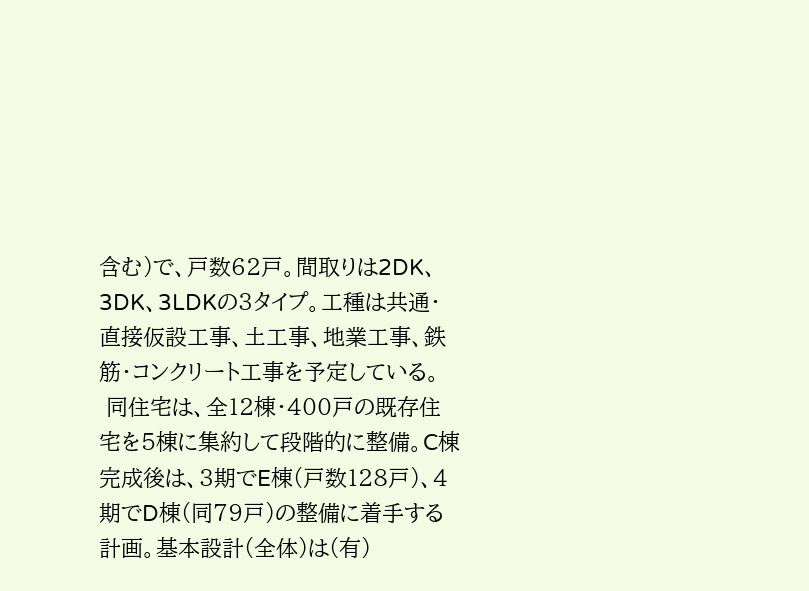含む)で、戸数62戸。間取りは2DK、3DK、3LDKの3タイプ。工種は共通・直接仮設工事、土工事、地業工事、鉄筋・コンクリート工事を予定している。
 同住宅は、全12棟・400戸の既存住宅を5棟に集約して段階的に整備。C棟完成後は、3期でE棟(戸数128戸)、4期でD棟(同79戸)の整備に着手する計画。基本設計(全体)は(有)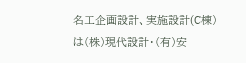名工企画設計、実施設計(C棟)は(株)現代設計・(有)安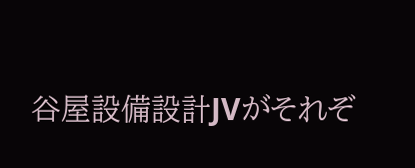谷屋設備設計JVがそれぞ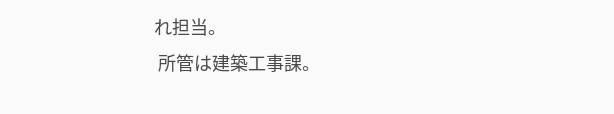れ担当。
 所管は建築工事課。